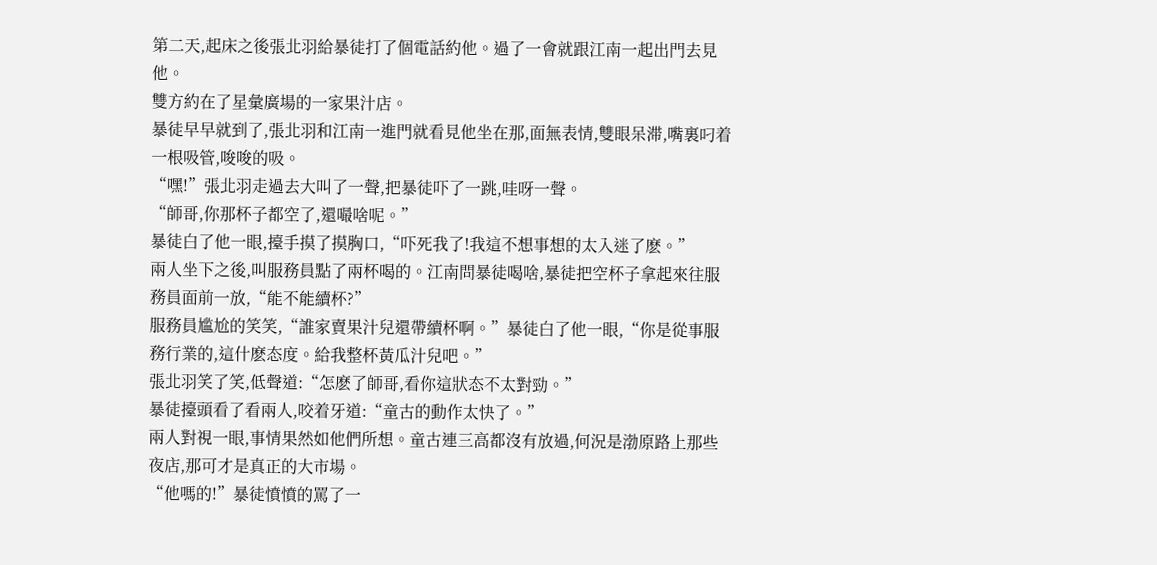第二天,起床之後張北羽給暴徒打了個電話約他。過了一會就跟江南一起出門去見他。
雙方約在了星彙廣場的一家果汁店。
暴徒早早就到了,張北羽和江南一進門就看見他坐在那,面無表情,雙眼呆滞,嘴裏叼着一根吸管,唆唆的吸。
“嘿!”張北羽走過去大叫了一聲,把暴徒吓了一跳,哇呀一聲。
“師哥,你那杯子都空了,還嘬啥呢。”
暴徒白了他一眼,擡手摸了摸胸口,“吓死我了!我這不想事想的太入迷了麽。”
兩人坐下之後,叫服務員點了兩杯喝的。江南問暴徒喝啥,暴徒把空杯子拿起來往服務員面前一放,“能不能續杯?”
服務員尴尬的笑笑,“誰家賣果汁兒還帶續杯啊。”暴徒白了他一眼,“你是從事服務行業的,這什麽态度。給我整杯黃瓜汁兒吧。”
張北羽笑了笑,低聲道:“怎麽了師哥,看你這狀态不太對勁。”
暴徒擡頭看了看兩人,咬着牙道:“童古的動作太快了。”
兩人對視一眼,事情果然如他們所想。童古連三高都沒有放過,何況是渤原路上那些夜店,那可才是真正的大市場。
“他嗎的!”暴徒憤憤的罵了一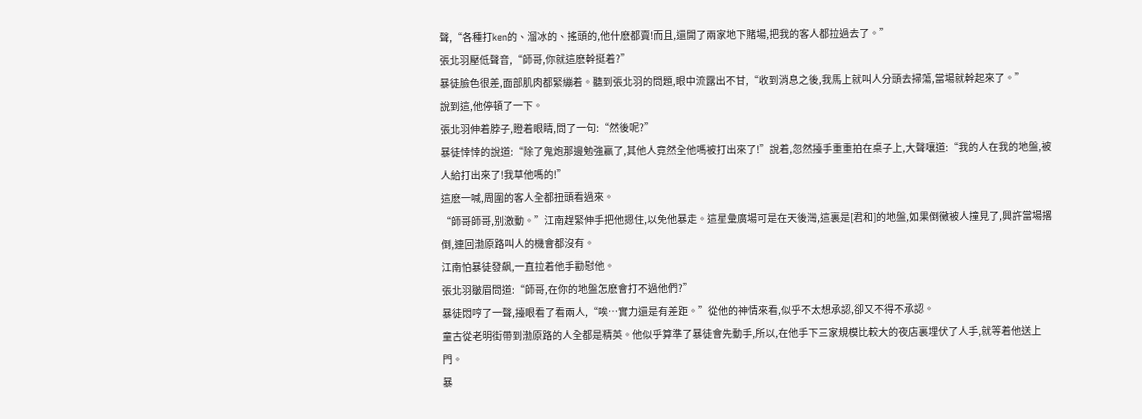聲,“各種打ken的、溜冰的、搖頭的,他什麽都賣!而且,還開了兩家地下賭場,把我的客人都拉過去了。”
張北羽壓低聲音,“師哥,你就這麽幹挺着?”
暴徒臉色很差,面部肌肉都緊繃着。聽到張北羽的問題,眼中流露出不甘,“收到消息之後,我馬上就叫人分頭去掃蕩,當場就幹起來了。”
說到這,他停頓了一下。
張北羽伸着脖子,瞪着眼睛,問了一句:“然後呢?”
暴徒悻悻的說道:“除了鬼炮那邊勉強赢了,其他人竟然全他嗎被打出來了!”說着,忽然擡手重重拍在桌子上,大聲嚷道:“我的人在我的地盤,被人給打出來了!我草他嗎的!”
這麽一喊,周圍的客人全都扭頭看過來。
“師哥師哥,别激動。”江南趕緊伸手把他摁住,以免他暴走。這星彙廣場可是在天後灣,這裏是[君和]的地盤,如果倒黴被人撞見了,興許當場撂倒,連回渤原路叫人的機會都沒有。
江南怕暴徒發飙,一直拉着他手勸慰他。
張北羽皺眉問道:“師哥,在你的地盤怎麽會打不過他們?”
暴徒悶哼了一聲,擡眼看了看兩人,“唉…實力還是有差距。”從他的神情來看,似乎不太想承認,卻又不得不承認。
童古從老明街帶到渤原路的人全都是精英。他似乎算準了暴徒會先動手,所以,在他手下三家規模比較大的夜店裏埋伏了人手,就等着他送上門。
暴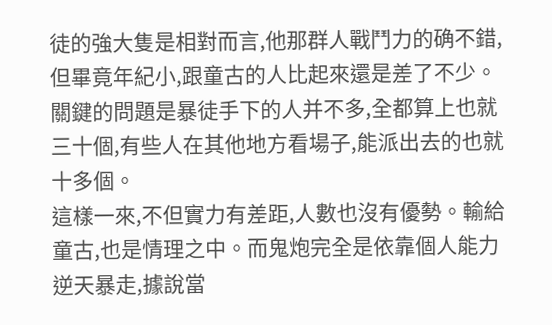徒的強大隻是相對而言,他那群人戰鬥力的确不錯,但畢竟年紀小,跟童古的人比起來還是差了不少。關鍵的問題是暴徒手下的人并不多,全都算上也就三十個,有些人在其他地方看場子,能派出去的也就十多個。
這樣一來,不但實力有差距,人數也沒有優勢。輸給童古,也是情理之中。而鬼炮完全是依靠個人能力逆天暴走,據說當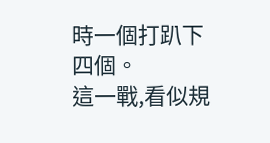時一個打趴下四個。
這一戰,看似規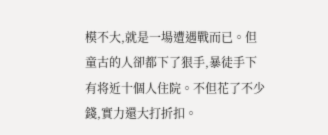模不大,就是一場遭遇戰而已。但童古的人卻都下了狠手,暴徒手下有将近十個人住院。不但花了不少錢,實力還大打折扣。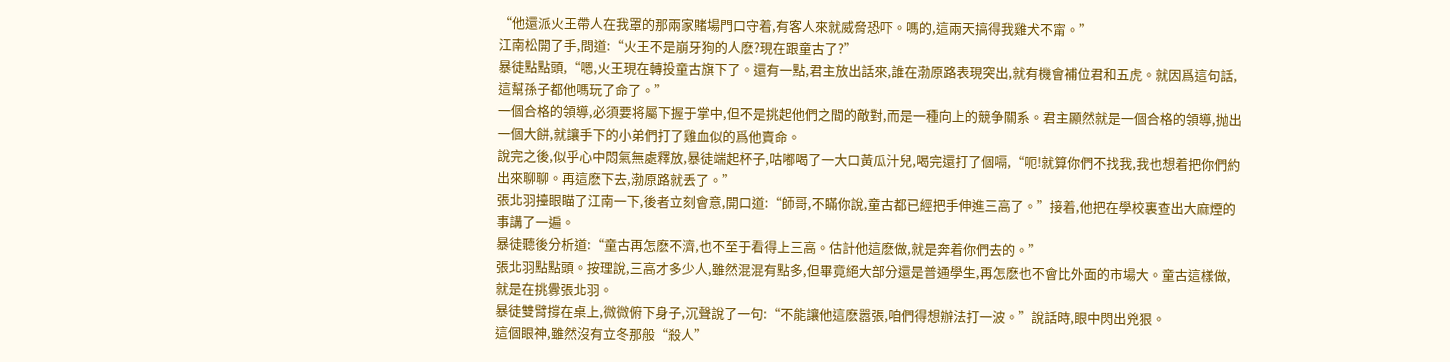“他還派火王帶人在我罩的那兩家賭場門口守着,有客人來就威脅恐吓。嗎的,這兩天搞得我雞犬不甯。”
江南松開了手,問道:“火王不是崩牙狗的人麽?現在跟童古了?”
暴徒點點頭,“嗯,火王現在轉投童古旗下了。還有一點,君主放出話來,誰在渤原路表現突出,就有機會補位君和五虎。就因爲這句話,這幫孫子都他嗎玩了命了。”
一個合格的領導,必須要将屬下握于掌中,但不是挑起他們之間的敵對,而是一種向上的競争關系。君主顯然就是一個合格的領導,抛出一個大餅,就讓手下的小弟們打了雞血似的爲他賣命。
說完之後,似乎心中悶氣無處釋放,暴徒端起杯子,咕嘟喝了一大口黃瓜汁兒,喝完還打了個嗝,“呃!就算你們不找我,我也想着把你們約出來聊聊。再這麽下去,渤原路就丢了。”
張北羽擡眼瞄了江南一下,後者立刻會意,開口道:“師哥,不瞞你說,童古都已經把手伸進三高了。”接着,他把在學校裏查出大麻煙的事講了一遍。
暴徒聽後分析道:“童古再怎麽不濟,也不至于看得上三高。估計他這麽做,就是奔着你們去的。”
張北羽點點頭。按理說,三高才多少人,雖然混混有點多,但畢竟絕大部分還是普通學生,再怎麽也不會比外面的市場大。童古這樣做,就是在挑釁張北羽。
暴徒雙臂撐在桌上,微微俯下身子,沉聲說了一句:“不能讓他這麽嚣張,咱們得想辦法打一波。”說話時,眼中閃出兇狠。
這個眼神,雖然沒有立冬那般“殺人”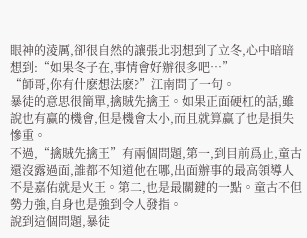眼神的淩厲,卻很自然的讓張北羽想到了立冬,心中暗暗想到:“如果冬子在,事情會好辦很多吧…”
“師哥,你有什麽想法麽?”江南問了一句。
暴徒的意思很簡單,擒賊先擒王。如果正面硬杠的話,雖說也有赢的機會,但是機會太小,而且就算赢了也是損失慘重。
不過,“擒賊先擒王”有兩個問題,第一,到目前爲止,童古還沒露過面,誰都不知道他在哪,出面辦事的最高領導人不是嘉佑就是火王。第二,也是最關鍵的一點。童古不但勢力強,自身也是強到令人發指。
說到這個問題,暴徒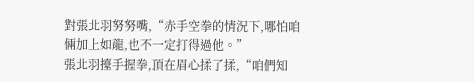對張北羽努努嘴,“赤手空拳的情況下,哪怕咱倆加上如龍,也不一定打得過他。”
張北羽擡手握拳,頂在眉心揉了揉,“咱們知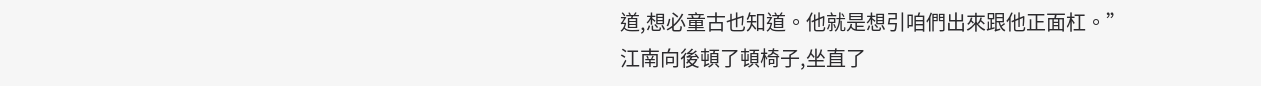道,想必童古也知道。他就是想引咱們出來跟他正面杠。”
江南向後頓了頓椅子,坐直了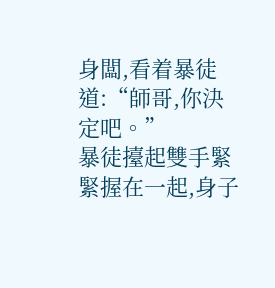身闆,看着暴徒道:“師哥,你決定吧。”
暴徒擡起雙手緊緊握在一起,身子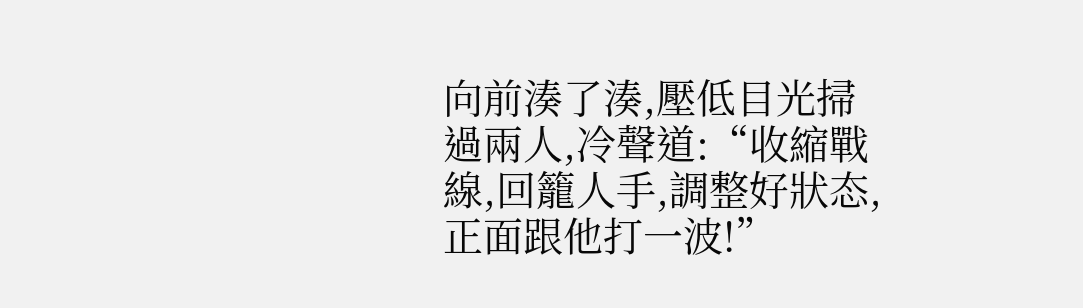向前湊了湊,壓低目光掃過兩人,冷聲道:“收縮戰線,回籠人手,調整好狀态,正面跟他打一波!”